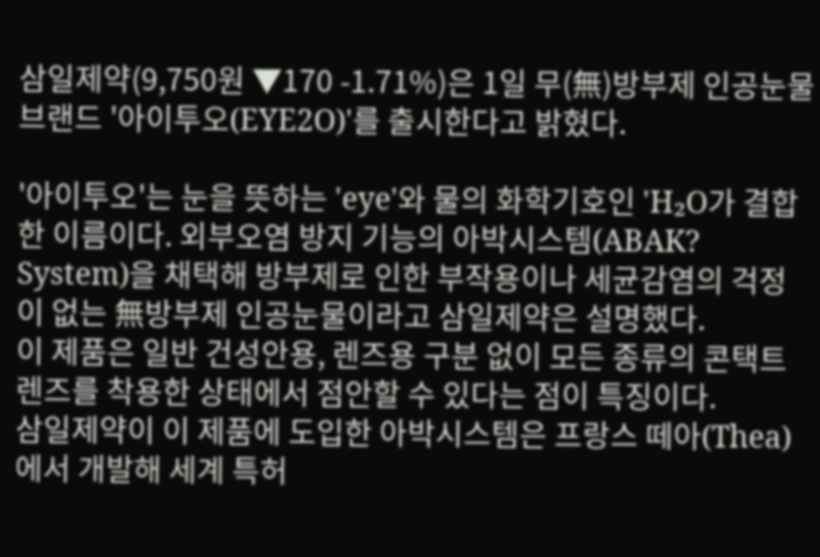삼일제약(9,750원 ▼170 -1.71%)은 1일 무(無)방부제 인공눈물 브랜드 '아이투오(EYE2O)'를 출시한다고 밝혔다.

'아이투오'는 눈을 뜻하는 'eye'와 물의 화학기호인 'H₂O가 결합한 이름이다. 외부오염 방지 기능의 아박시스템(ABAK? System)을 채택해 방부제로 인한 부작용이나 세균감염의 걱정이 없는 無방부제 인공눈물이라고 삼일제약은 설명했다.
이 제품은 일반 건성안용, 렌즈용 구분 없이 모든 종류의 콘택트렌즈를 착용한 상태에서 점안할 수 있다는 점이 특징이다.
삼일제약이 이 제품에 도입한 아박시스템은 프랑스 떼아(Thea)에서 개발해 세계 특허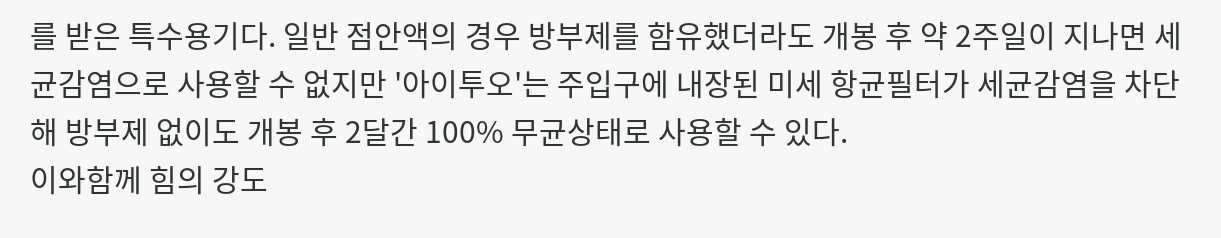를 받은 특수용기다. 일반 점안액의 경우 방부제를 함유했더라도 개봉 후 약 2주일이 지나면 세균감염으로 사용할 수 없지만 '아이투오'는 주입구에 내장된 미세 항균필터가 세균감염을 차단해 방부제 없이도 개봉 후 2달간 100% 무균상태로 사용할 수 있다.
이와함께 힘의 강도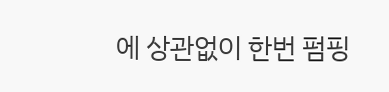에 상관없이 한번 펌핑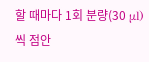할 때마다 1회 분량(30 μl)씩 점안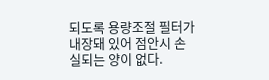되도록 용량조절 필터가 내장돼 있어 점안시 손실되는 양이 없다.